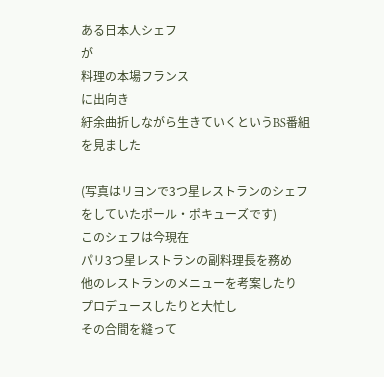ある日本人シェフ
が
料理の本場フランス
に出向き
紆余曲折しながら生きていくというBS番組を見ました

(写真はリヨンで3つ星レストランのシェフをしていたポール・ポキューズです)
このシェフは今現在
パリ3つ星レストランの副料理長を務め
他のレストランのメニューを考案したり
プロデュースしたりと大忙し
その合間を縫って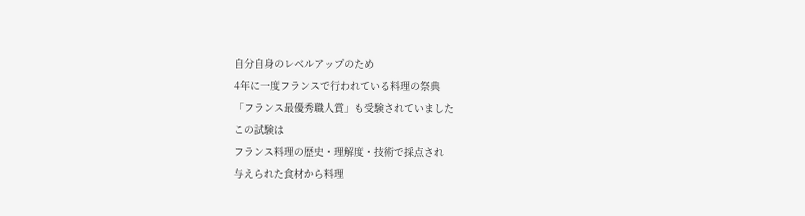自分自身のレベルアップのため
4年に一度フランスで行われている料理の祭典
「フランス最優秀職人賞」も受験されていました
この試験は
フランス料理の歴史・理解度・技術で採点され
与えられた食材から料理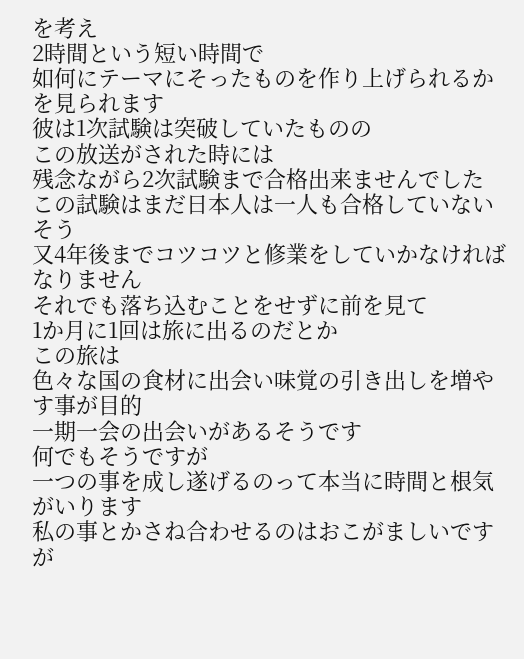を考え
2時間という短い時間で
如何にテーマにそったものを作り上げられるか
を見られます
彼は1次試験は突破していたものの
この放送がされた時には
残念ながら2次試験まで合格出来ませんでした
この試験はまだ日本人は一人も合格していないそう
又4年後までコツコツと修業をしていかなければなりません
それでも落ち込むことをせずに前を見て
1か月に1回は旅に出るのだとか
この旅は
色々な国の食材に出会い味覚の引き出しを増やす事が目的
一期一会の出会いがあるそうです
何でもそうですが
一つの事を成し遂げるのって本当に時間と根気がいります
私の事とかさね合わせるのはおこがましいですが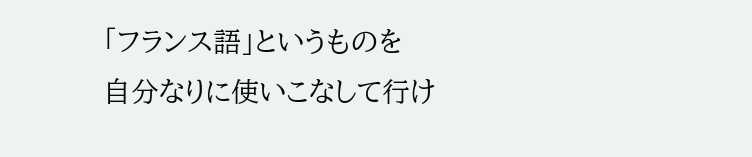「フランス語」というものを
自分なりに使いこなして行け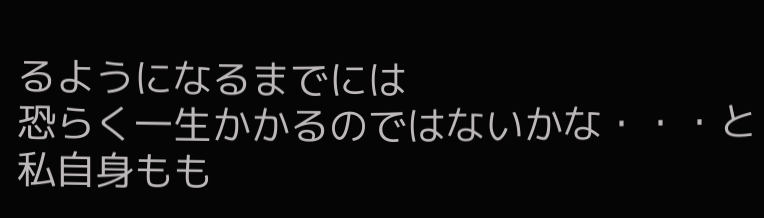るようになるまでには
恐らく一生かかるのではないかな・・・と
私自身もも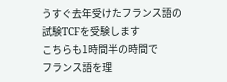うすぐ去年受けたフランス語の試験TCFを受験します
こちらも1時間半の時間で
フランス語を理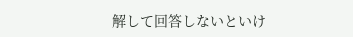解して回答しないといけ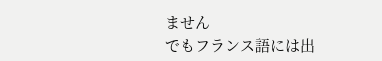ません
でもフランス語には出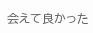会えて良かった